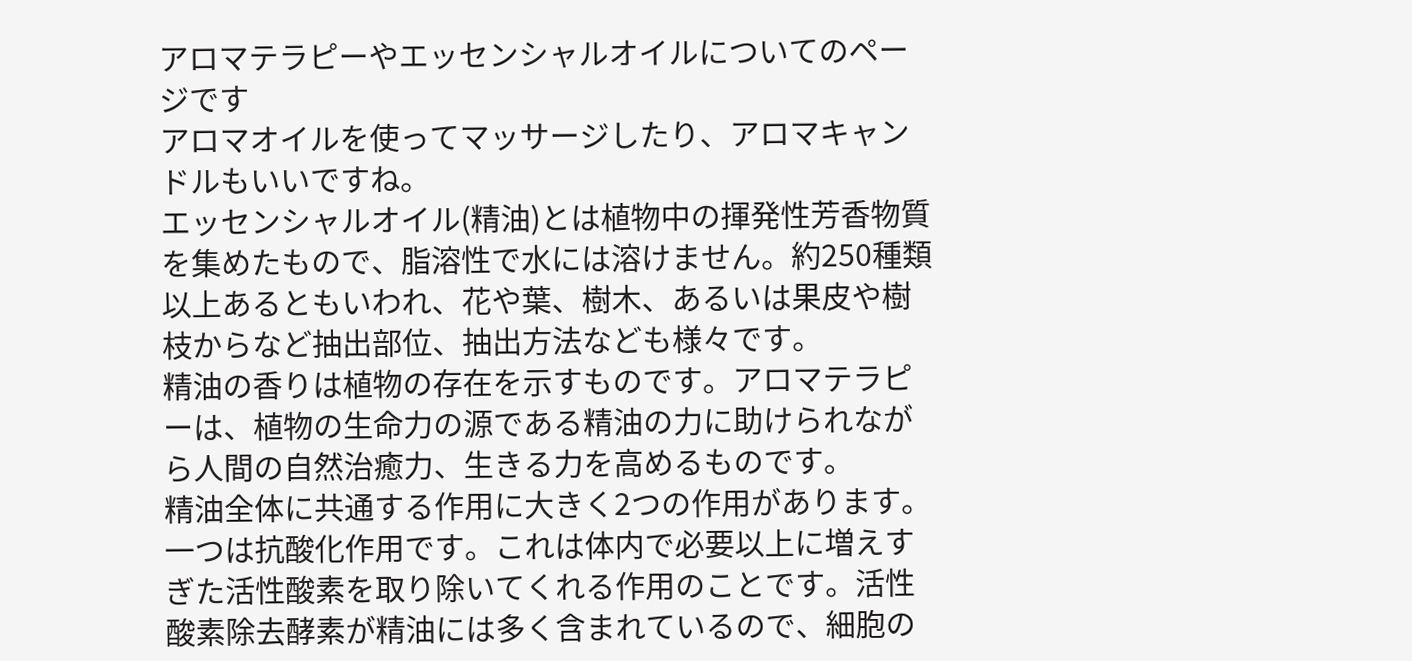アロマテラピーやエッセンシャルオイルについてのページです
アロマオイルを使ってマッサージしたり、アロマキャンドルもいいですね。
エッセンシャルオイル(精油)とは植物中の揮発性芳香物質を集めたもので、脂溶性で水には溶けません。約250種類以上あるともいわれ、花や葉、樹木、あるいは果皮や樹枝からなど抽出部位、抽出方法なども様々です。
精油の香りは植物の存在を示すものです。アロマテラピーは、植物の生命力の源である精油の力に助けられながら人間の自然治癒力、生きる力を高めるものです。
精油全体に共通する作用に大きく2つの作用があります。
一つは抗酸化作用です。これは体内で必要以上に増えすぎた活性酸素を取り除いてくれる作用のことです。活性酸素除去酵素が精油には多く含まれているので、細胞の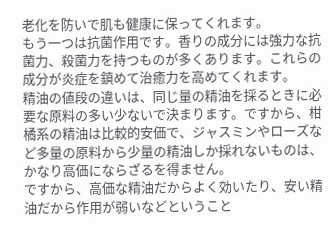老化を防いで肌も健康に保ってくれます。
もう一つは抗菌作用です。香りの成分には強力な抗菌力、殺菌力を持つものが多くあります。これらの成分が炎症を鎮めて治癒力を高めてくれます。
精油の値段の違いは、同じ量の精油を採るときに必要な原料の多い少ないで決まります。ですから、柑橘系の精油は比較的安価で、ジャスミンやローズなど多量の原料から少量の精油しか採れないものは、かなり高価にならざるを得ません。
ですから、高価な精油だからよく効いたり、安い精油だから作用が弱いなどということ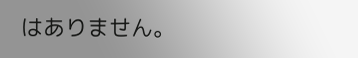はありません。